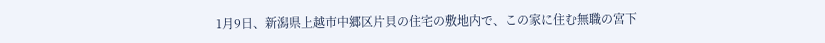1月9日、新潟県上越市中郷区片貝の住宅の敷地内で、この家に住む無職の宮下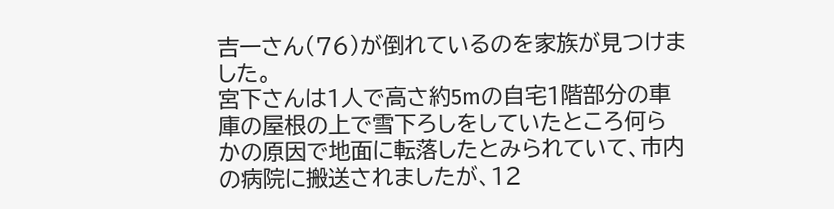吉一さん(76)が倒れているのを家族が見つけました。
宮下さんは1人で高さ約5mの自宅1階部分の車庫の屋根の上で雪下ろしをしていたところ何らかの原因で地面に転落したとみられていて、市内の病院に搬送されましたが、12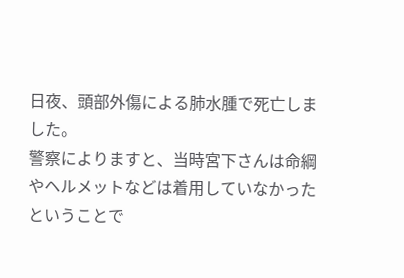日夜、頭部外傷による肺水腫で死亡しました。
警察によりますと、当時宮下さんは命綱やヘルメットなどは着用していなかったということで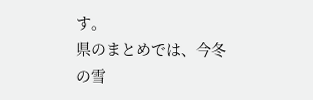す。
県のまとめでは、今冬の雪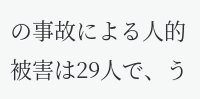の事故による人的被害は29人で、う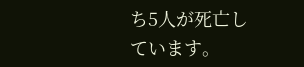ち5人が死亡しています。